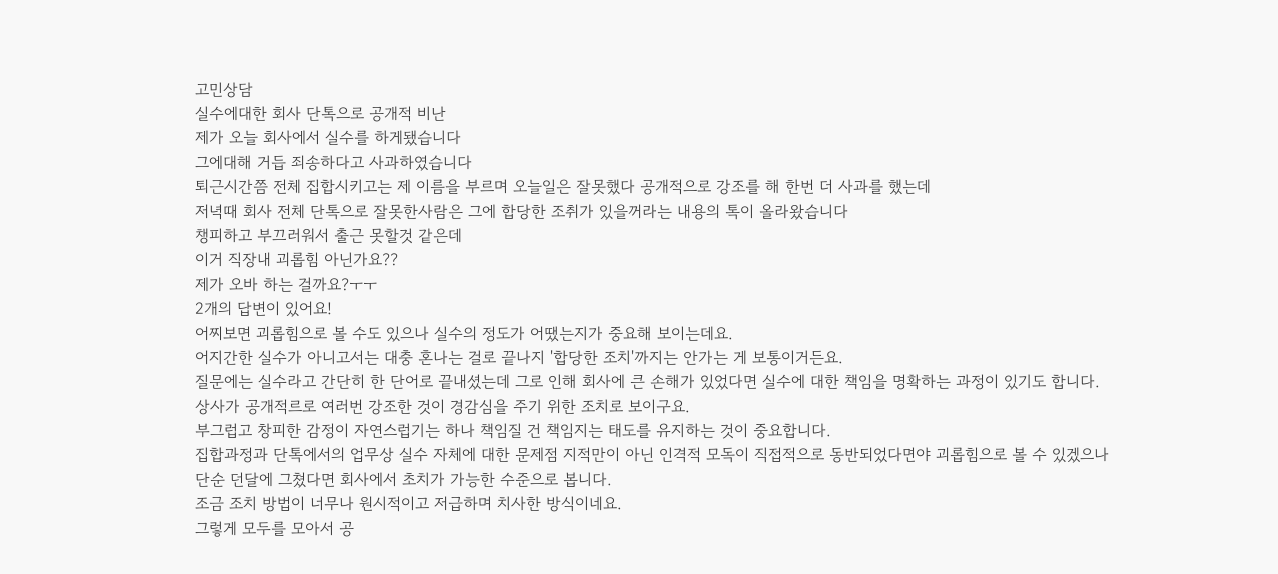고민상담
실수에대한 회사 단톡으로 공개적 비난
제가 오늘 회사에서 실수를 하게됐습니다
그에대해 거듭 죄송하다고 사과하였습니다
퇴근시간쯤 전체 집합시키고는 제 이름을 부르며 오늘일은 잘못했다 공개적으로 강조를 해 한번 더 사과를 했는데
저녁때 회사 전체 단톡으로 잘못한사람은 그에 합당한 조취가 있을꺼라는 내용의 톡이 올라왔습니다
챙피하고 부끄러워서 출근 못할것 같은데
이거 직장내 괴롭힘 아닌가요??
제가 오바 하는 걸까요?ㅜㅜ
2개의 답변이 있어요!
어찌보면 괴롭힘으로 볼 수도 있으나 실수의 정도가 어땠는지가 중요해 보이는데요.
어지간한 실수가 아니고서는 대충 혼나는 걸로 끝나지 '합당한 조치'까지는 안가는 게 보통이거든요.
질문에는 실수라고 간단히 한 단어로 끝내셨는데 그로 인해 회사에 큰 손해가 있었다면 실수에 대한 책임을 명확하는 과정이 있기도 합니다.
상사가 공개적르로 여러번 강조한 것이 경감심을 주기 위한 조치로 보이구요.
부그럽고 창피한 감정이 자연스럽기는 하나 책임질 건 책임지는 태도를 유지하는 것이 중요합니다.
집합과정과 단톡에서의 업무상 실수 자체에 대한 문제점 지적만이 아닌 인격적 모독이 직접적으로 동반되었다면야 괴롭힘으로 볼 수 있겠으나 단순 던달에 그쳤다면 회사에서 초치가 가능한 수준으로 봅니다.
조금 조치 방법이 너무나 원시적이고 저급하며 치사한 방식이네요.
그렇게 모두를 모아서 공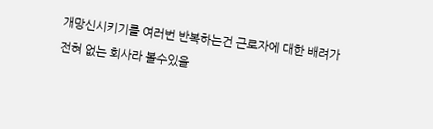개망신시키기를 여러번 반복하는건 근로자에 대한 배려가 전혀 없는 회사라 볼수있을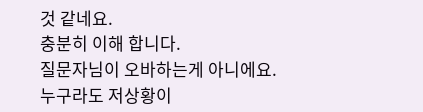것 같네요.
충분히 이해 합니다.
질문자님이 오바하는게 아니에요.
누구라도 저상황이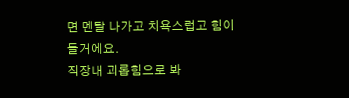면 멘탈 나가고 치욕스럽고 힘이 들거에요.
직장내 괴롭힘으로 봐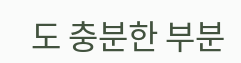도 충분한 부분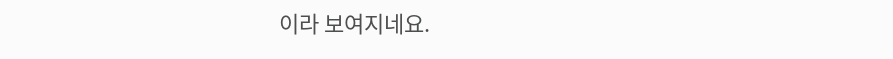이라 보여지네요.